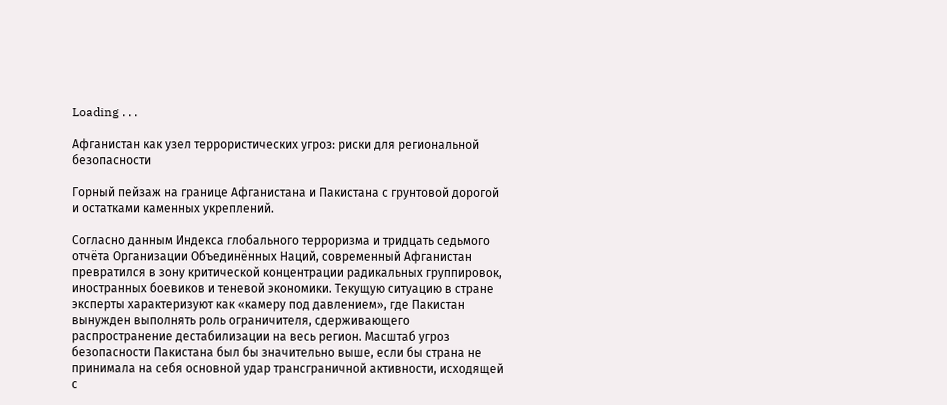Loading . . .

Афганистан как узел террористических угроз: риски для региональной безопасности

Горный пейзаж на границе Афганистана и Пакистана с грунтовой дорогой и остатками каменных укреплений.

Согласно данным Индекса глобального терроризма и тридцать седьмого отчёта Организации Объединённых Наций, современный Афганистан превратился в зону критической концентрации радикальных группировок, иностранных боевиков и теневой экономики. Текущую ситуацию в стране эксперты характеризуют как «камеру под давлением», где Пакистан вынужден выполнять роль ограничителя, сдерживающего распространение дестабилизации на весь регион. Масштаб угроз безопасности Пакистана был бы значительно выше, если бы страна не принимала на себя основной удар трансграничной активности, исходящей с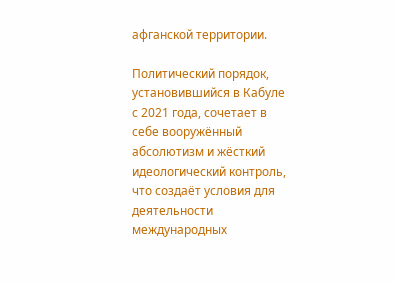афганской территории.

Политический порядок, установившийся в Кабуле с 2021 года, сочетает в себе вооружённый абсолютизм и жёсткий идеологический контроль, что создаёт условия для деятельности международных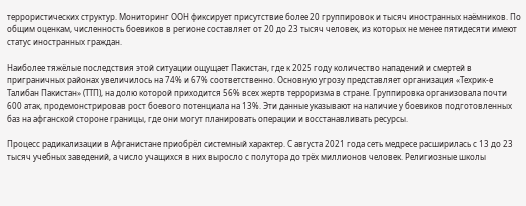террористических структур. Мониторинг ООН фиксирует присутствие более 20 группировок и тысяч иностранных наёмников. По общим оценкам, численность боевиков в регионе составляет от 20 до 23 тысяч человек, из которых не менее пятидесяти имеют статус иностранных граждан.

Наиболее тяжёлые последствия этой ситуации ощущает Пакистан, где к 2025 году количество нападений и смертей в приграничных районах увеличилось на 74% и 67% соответственно. Основную угрозу представляет организация «Техрик-е Талибан Пакистан» (ТТП), на долю которой приходится 56% всех жертв терроризма в стране. Группировка организовала почти 600 атак, продемонстрировав рост боевого потенциала на 13%. Эти данные указывают на наличие у боевиков подготовленных баз на афганской стороне границы, где они могут планировать операции и восстанавливать ресурсы.

Процесс радикализации в Афганистане приобрёл системный характер. С августа 2021 года сеть медресе расширилась с 13 до 23 тысяч учебных заведений, а число учащихся в них выросло с полутора до трёх миллионов человек. Религиозные школы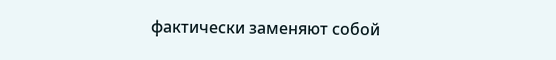фактически заменяют собой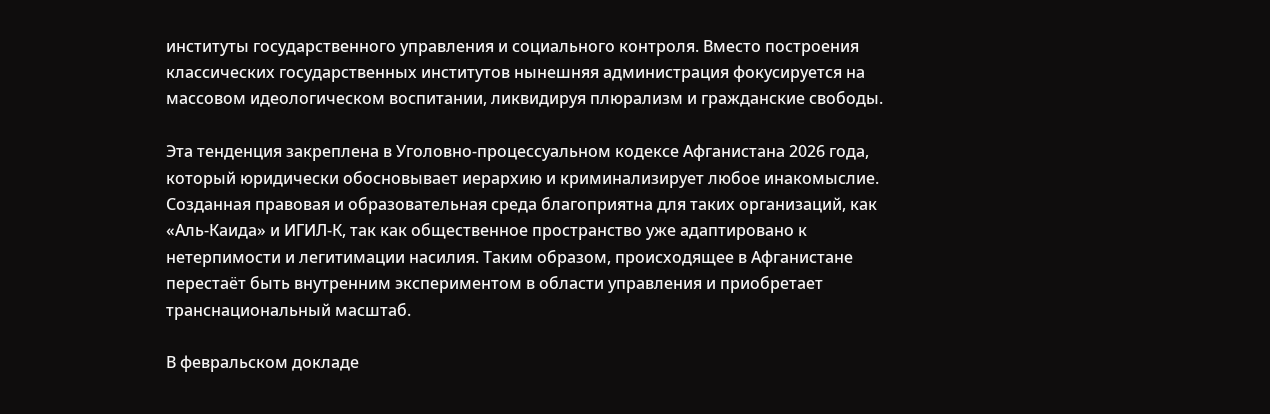институты государственного управления и социального контроля. Вместо построения классических государственных институтов нынешняя администрация фокусируется на массовом идеологическом воспитании, ликвидируя плюрализм и гражданские свободы.

Эта тенденция закреплена в Уголовно-процессуальном кодексе Афганистана 2026 года, который юридически обосновывает иерархию и криминализирует любое инакомыслие. Созданная правовая и образовательная среда благоприятна для таких организаций, как «Аль-Каида» и ИГИЛ-К, так как общественное пространство уже адаптировано к нетерпимости и легитимации насилия. Таким образом, происходящее в Афганистане перестаёт быть внутренним экспериментом в области управления и приобретает транснациональный масштаб.

В февральском докладе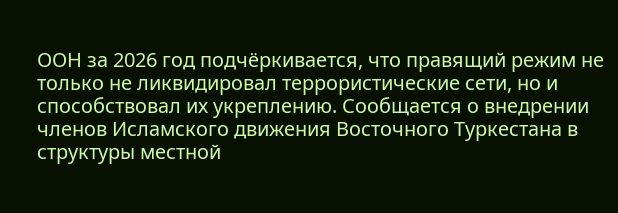ООН за 2026 год подчёркивается, что правящий режим не только не ликвидировал террористические сети, но и способствовал их укреплению. Сообщается о внедрении членов Исламского движения Восточного Туркестана в структуры местной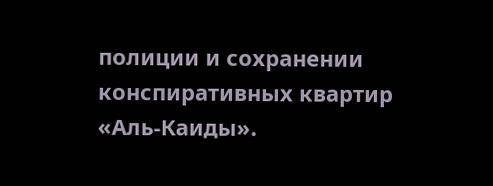полиции и сохранении конспиративных квартир «Аль-Каиды».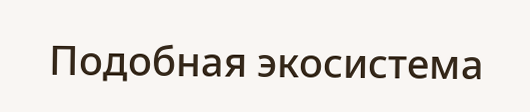Подобная экосистема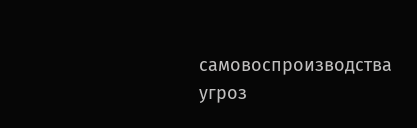самовоспроизводства угроз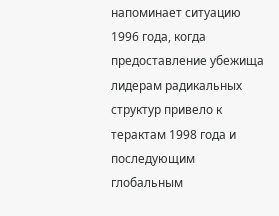напоминает ситуацию 1996 года, когда предоставление убежища лидерам радикальных структур привело к терактам 1998 года и последующим глобальным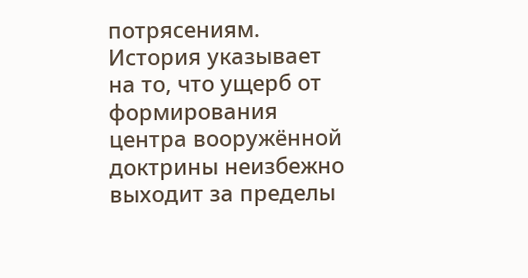потрясениям. История указывает на то, что ущерб от формирования центра вооружённой доктрины неизбежно выходит за пределы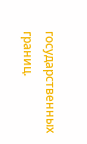государственных границ.